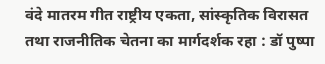वंदे मातरम गीत राष्ट्रीय एकता, सांस्कृतिक विरासत तथा राजनीतिक चेतना का मार्गदर्शक रहा : डॉ पुष्पा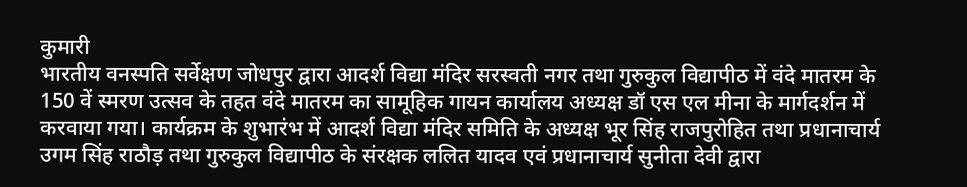कुमारी
भारतीय वनस्पति सर्वेक्षण जोधपुर द्वारा आदर्श विद्या मंदिर सरस्वती नगर तथा गुरुकुल विद्यापीठ में वंदे मातरम के 150 वें स्मरण उत्सव के तहत वंदे मातरम का सामूहिक गायन कार्यालय अध्यक्ष डॉ एस एल मीना के मार्गदर्शन में करवाया गया। कार्यक्रम के शुभारंभ में आदर्श विद्या मंदिर समिति के अध्यक्ष भूर सिंह राजपुरोहित तथा प्रधानाचार्य उगम सिंह राठौड़ तथा गुरुकुल विद्यापीठ के संरक्षक ललित यादव एवं प्रधानाचार्य सुनीता देवी द्वारा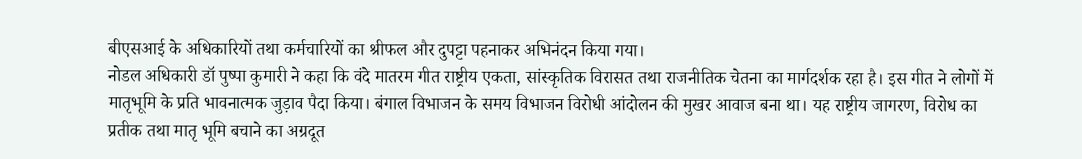बीएसआई के अधिकारियों तथा कर्मचारियों का श्रीफल और दुपट्टा पहनाकर अभिनंदन किया गया।
नोडल अधिकारी डॉ पुष्पा कुमारी ने कहा कि वंदे मातरम गीत राष्ट्रीय एकता, सांस्कृतिक विरासत तथा राजनीतिक चेतना का मार्गदर्शक रहा है। इस गीत ने लोगों में मातृभूमि के प्रति भावनात्मक जुड़ाव पैदा किया। बंगाल विभाजन के समय विभाजन विरोधी आंदोलन की मुखर आवाज बना था। यह राष्ट्रीय जागरण, विरोध का प्रतीक तथा मातृ भूमि बचाने का अग्रदूत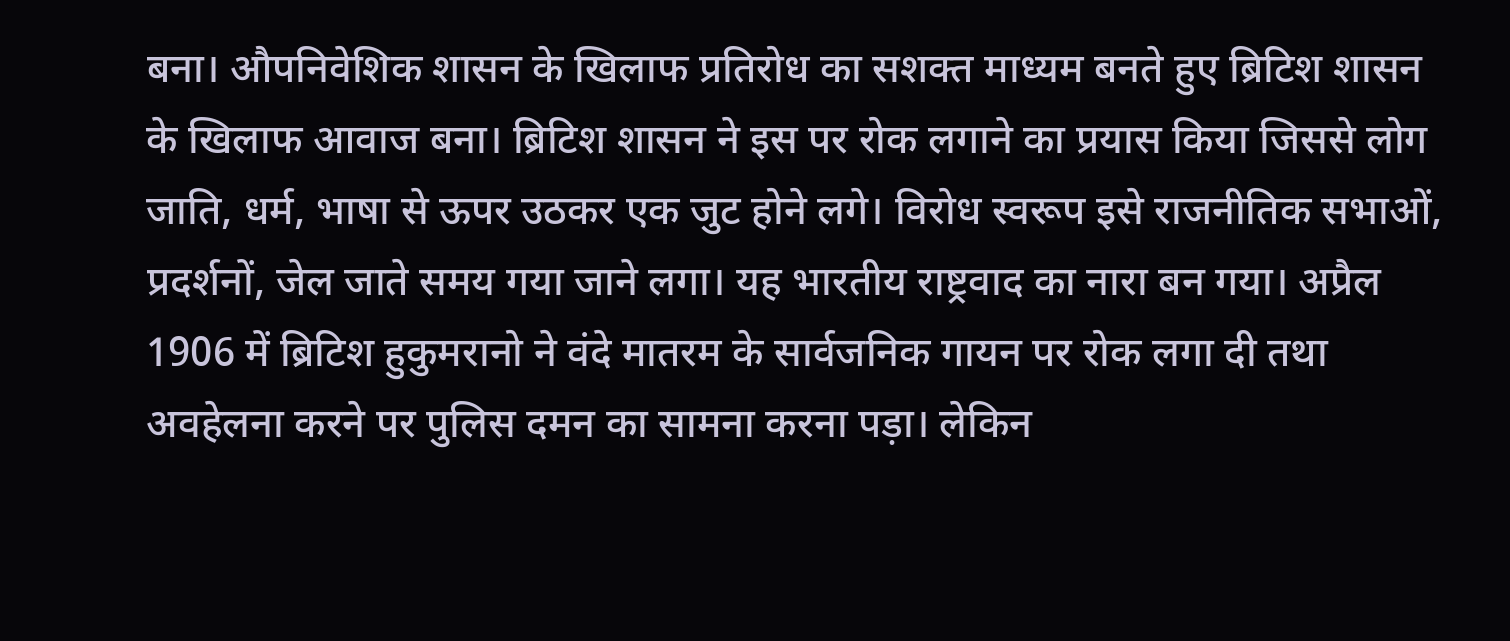बना। औपनिवेशिक शासन के खिलाफ प्रतिरोध का सशक्त माध्यम बनते हुए ब्रिटिश शासन के खिलाफ आवाज बना। ब्रिटिश शासन ने इस पर रोक लगाने का प्रयास किया जिससे लोग जाति, धर्म, भाषा से ऊपर उठकर एक जुट होने लगे। विरोध स्वरूप इसे राजनीतिक सभाओं, प्रदर्शनों, जेल जाते समय गया जाने लगा। यह भारतीय राष्ट्रवाद का नारा बन गया। अप्रैल 1906 में ब्रिटिश हुकुमरानो ने वंदे मातरम के सार्वजनिक गायन पर रोक लगा दी तथा अवहेलना करने पर पुलिस दमन का सामना करना पड़ा। लेकिन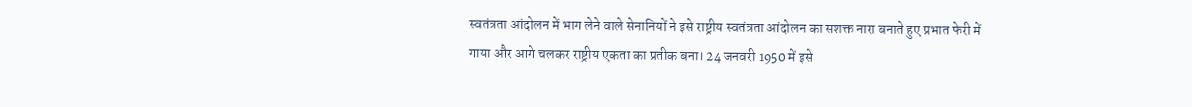स्वतंत्रता आंदोलन में भाग लेने वाले सेनानियों ने इसे राष्ट्रीय स्वतंत्रता आंदोलन का सशक्त नारा बनाते हुए प्रभात फेरी में गाया और आगे चलकर राष्ट्रीय एकता का प्रतीक बना। 24 जनवरी 1950 में इसे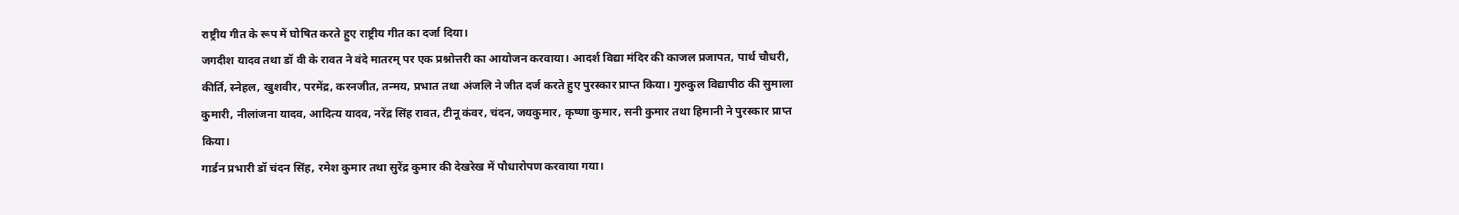राष्ट्रीय गीत के रूप में घोषित करते हुए राष्ट्रीय गीत का दर्जा दिया।
जगदीश यादव तथा डॉ वी के रावत ने वंदे मातरम् पर एक प्रश्नोत्तरी का आयोजन करवाया। आदर्श विद्या मंदिर की काजल प्रजापत, पार्थ चौधरी, कीर्ति, स्नेहल, खुशवीर, परमेंद्र, करनजीत, तन्मय, प्रभात तथा अंजलि ने जीत दर्ज करते हुए पुरस्कार प्राप्त किया। गुरुकुल विद्यापीठ की सुमाला कुमारी, नीलांजना यादव, आदित्य यादव, नरेंद्र सिंह रावत, टीनू कंवर, चंदन, जयकुमार, कृष्णा कुमार, सनी कुमार तथा हिमानी ने पुरस्कार प्राप्त किया।
गार्डन प्रभारी डॉ चंदन सिंह, रमेश कुमार तथा सुरेंद्र कुमार की देखरेख में पौधारोपण करवाया गया।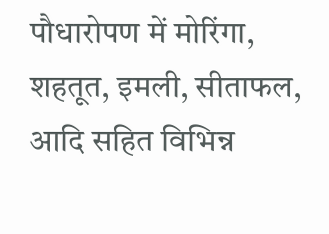पौधारोपण में मोरिंगा, शहतूत, इमली, सीताफल, आदि सहित विभिन्न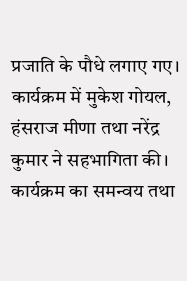प्रजाति के पौधे लगाए गए। कार्यक्रम में मुकेश गोयल, हंसराज मीणा तथा नरेंद्र कुमार ने सहभागिता की। कार्यक्रम का समन्वय तथा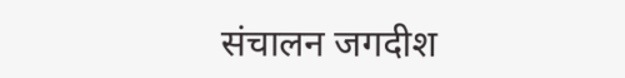संचालन जगदीश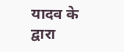यादव के द्वारा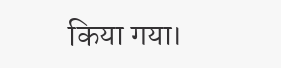किया गया।